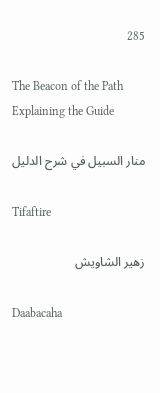285

The Beacon of the Path Explaining the Guide

منار السبيل في شرح الدليل

Tifaftire

زهير الشاويش

Daabacaha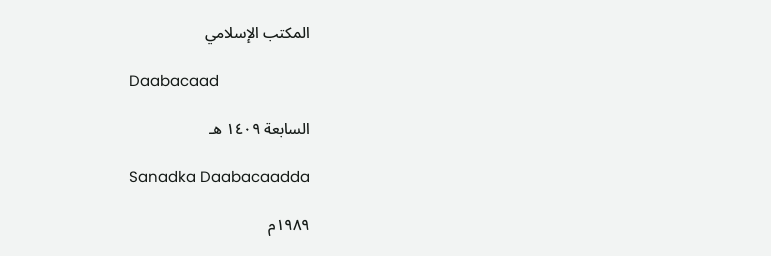المكتب الإسلامي

Daabacaad

السابعة ١٤٠٩ هـ

Sanadka Daabacaadda

١٩٨٩م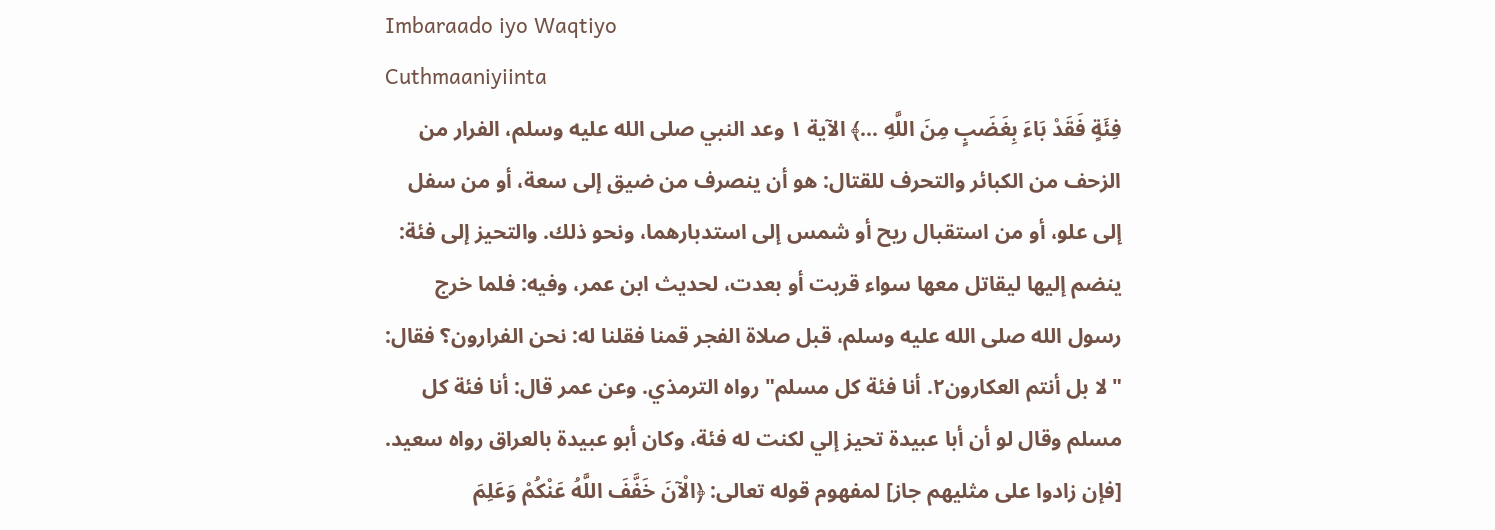Imbaraado iyo Waqtiyo
Cuthmaaniyiinta
فِئَةٍ فَقَدْ بَاءَ بِغَضَبٍ مِنَ اللَّهِ ...﴾ الآية ١ وعد النبي صلى الله عليه وسلم، الفرار من الزحف من الكبائر والتحرف للقتال: هو أن ينصرف من ضيق إلى سعة، أو من سفل إلى علو، أو من استقبال ريح أو شمس إلى استدبارهما، ونحو ذلك. والتحيز إلى فئة: ينضم إليها ليقاتل معها سواء قربت أو بعدت، لحديث ابن عمر، وفيه: فلما خرج رسول الله صلى الله عليه وسلم، قبل صلاة الفجر قمنا فقلنا له: نحن الفرارون؟ فقال: "لا بل أنتم العكارون٢. أنا فئة كل مسلم" رواه الترمذي. وعن عمر قال: أنا فئة كل مسلم وقال لو أن أبا عبيدة تحيز إلي لكنت له فئة، وكان أبو عبيدة بالعراق رواه سعيد.
[فإن زادوا على مثليهم جاز] لمفهوم قوله تعالى: ﴿الْآنَ خَفَّفَ اللَّهُ عَنْكُمْ وَعَلِمَ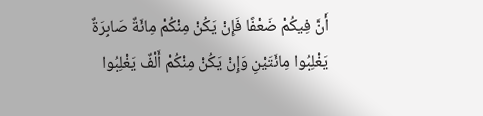أَنَّ فِيكُمْ ضَعْفًا فَإِنْ يَكُنْ مِنْكُمْ مِائَةٌ صَابِرَةٌ يَغْلِبُوا مِائَتَيْنِ وَإِنْ يَكُنْ مِنْكُمْ أَلْفٌ يَغْلِبُوا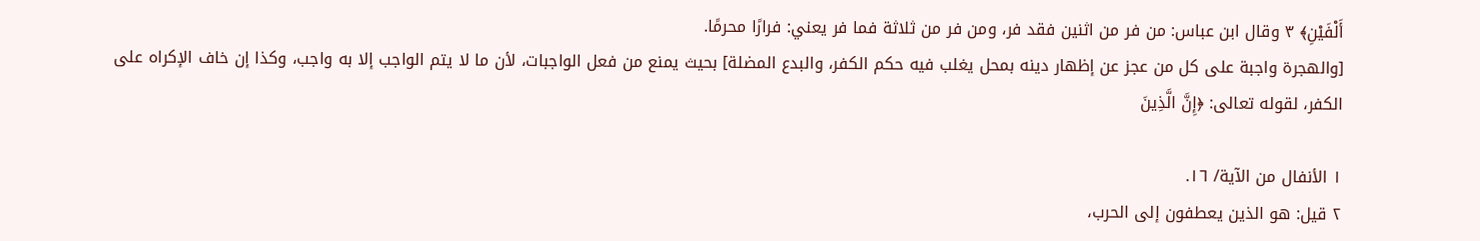أَلْفَيْنِ﴾ ٣ وقال ابن عباس: من فر من اثنين فقد فر، ومن فر من ثلاثة فما فر يعني: فرارًا محرمًا.
[والهجرة واجبة على كل من عجز عن إظهار دينه بمحل يغلب فيه حكم الكفر، والبدع المضلة] بحيث يمنع من فعل الواجبات، لأن ما لا يتم الواجب إلا به واجب، وكذا إن خاف الإكراه على الكفر، لقوله تعالى: ﴿إِنَّ الَّذِينَ

١ الأنفال من الآية/ ١٦.
٢ قيل: هو الذين يعطفون إلى الحرب،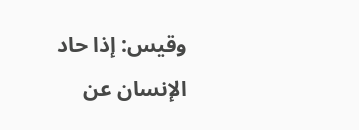وقيس: إذا حاد الإنسان عن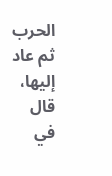الحرب ثم عاد إليها، قال في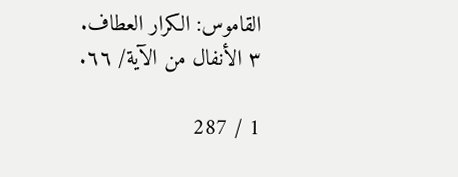القاموس: الكرار العطاف.
٣ الأنفال من الآية/ ٦٦.

1 / 287